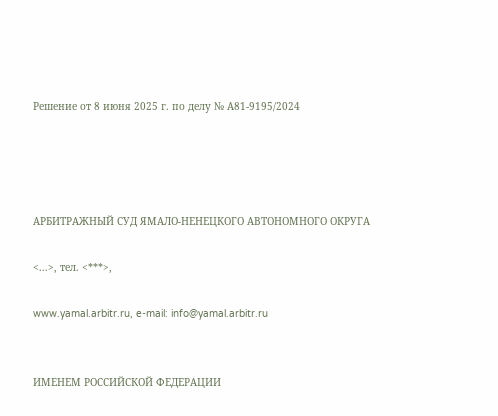Решение от 8 июня 2025 г. по делу № А81-9195/2024




АРБИТРАЖНЫЙ СУД ЯМАЛО-НЕНЕЦКОГО АВТОНОМНОГО ОКРУГА

<...>, тел. <***>,

www.yamal.arbitr.ru, e-mail: info@yamal.arbitr.ru


ИМЕНЕМ РОССИЙСКОЙ ФЕДЕРАЦИИ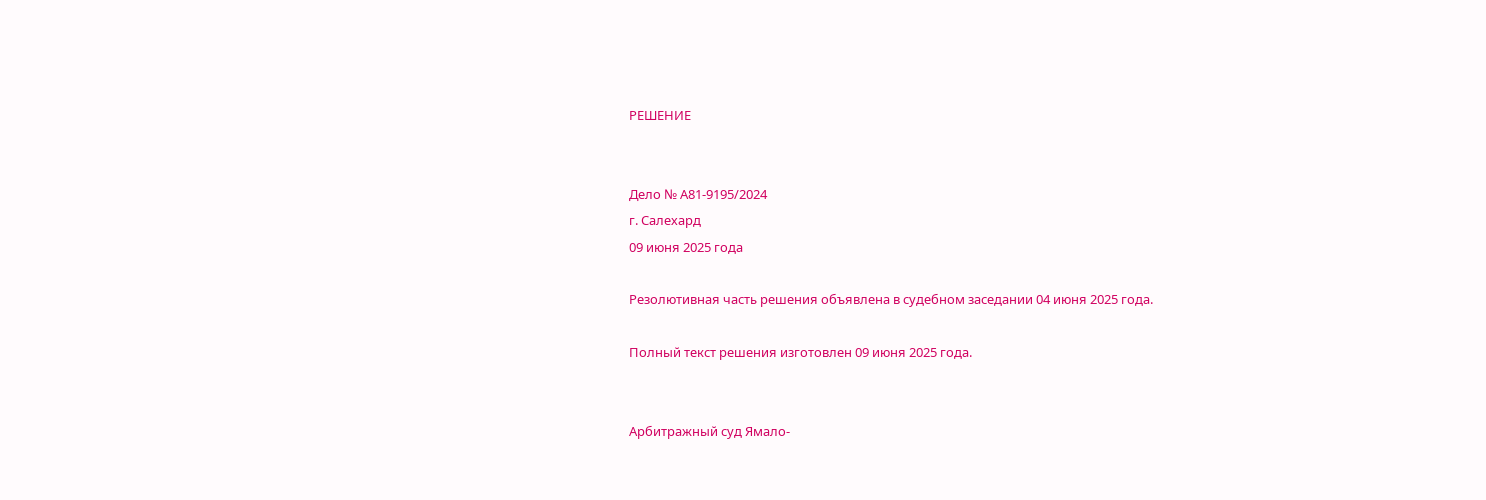РЕШЕНИЕ


Дело № А81-9195/2024
г. Салехард
09 июня 2025 года

Резолютивная часть решения объявлена в судебном заседании 04 июня 2025 года.

Полный текст решения изготовлен 09 июня 2025 года.


Арбитражный суд Ямало-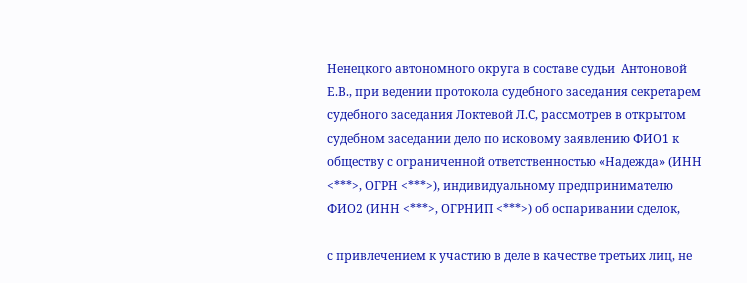Ненецкого автономного округа в составе судьи  Антоновой Е.В., при ведении протокола судебного заседания секретарем судебного заседания Локтевой Л.С, рассмотрев в открытом судебном заседании дело по исковому заявлению ФИО1 к обществу с ограниченной ответственностью «Надежда» (ИНН <***>, ОГРН <***>), индивидуальному предпринимателю ФИО2 (ИНН <***>, ОГРНИП <***>) об оспаривании сделок,

с привлечением к участию в деле в качестве третьих лиц, не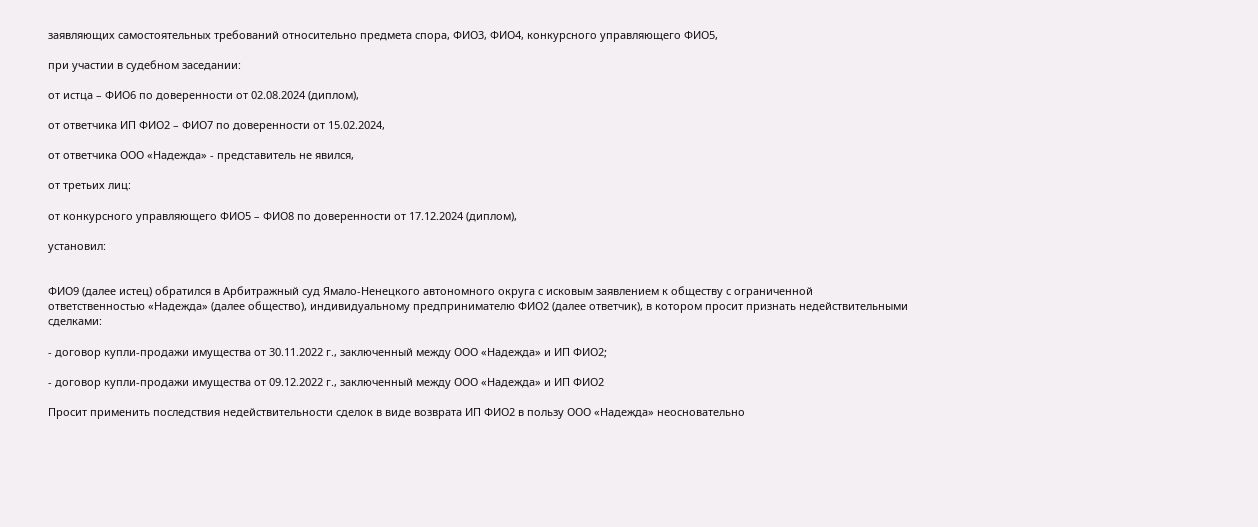заявляющих самостоятельных требований относительно предмета спора, ФИО3, ФИО4, конкурсного управляющего ФИО5,

при участии в судебном заседании:

от истца – ФИО6 по доверенности от 02.08.2024 (диплом),

от ответчика ИП ФИО2 – ФИО7 по доверенности от 15.02.2024,

от ответчика ООО «Надежда» - представитель не явился,

от третьих лиц:

от конкурсного управляющего ФИО5 – ФИО8 по доверенности от 17.12.2024 (диплом),

установил:


ФИО9 (далее истец) обратился в Арбитражный суд Ямало-Ненецкого автономного округа с исковым заявлением к обществу с ограниченной ответственностью «Надежда» (далее общество), индивидуальному предпринимателю ФИО2 (далее ответчик), в котором просит признать недействительными сделками:

- договор купли-продажи имущества от 30.11.2022 г., заключенный между ООО «Надежда» и ИП ФИО2;

- договор купли-продажи имущества от 09.12.2022 г., заключенный между ООО «Надежда» и ИП ФИО2

Просит применить последствия недействительности сделок в виде возврата ИП ФИО2 в пользу ООО «Надежда» неосновательно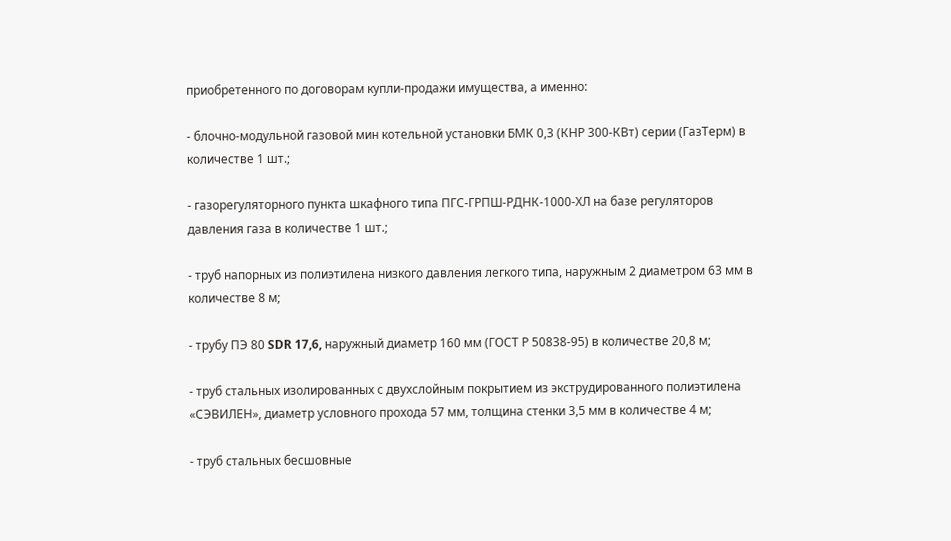приобретенного по договорам купли-продажи имущества, а именно:

- блочно-модульной газовой мин котельной установки БМК 0,3 (КНР 300-КВт) серии (ГазТерм) в количестве 1 шт.;

- газорегуляторного пункта шкафного типа ПГС-ГРПШ-РДНК-1000-ХЛ на базе регуляторов давления газа в количестве 1 шт.;

- труб напорных из полиэтилена низкого давления легкого типа, наружным 2 диаметром 63 мм в количестве 8 м;

- трубу ПЭ 80 SDR 17,6, наружный диаметр 160 мм (ГОСТ Р 50838-95) в количестве 20,8 м;

- труб стальных изолированных с двухслойным покрытием из экструдированного полиэтилена «СЭВИЛЕН», диаметр условного прохода 57 мм, толщина стенки 3,5 мм в количестве 4 м;

- труб стальных бесшовные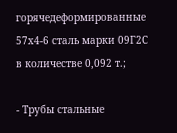горячедеформированные 57х4-6 сталь марки 09Г2С в количестве 0,092 т.;

- Трубы стальные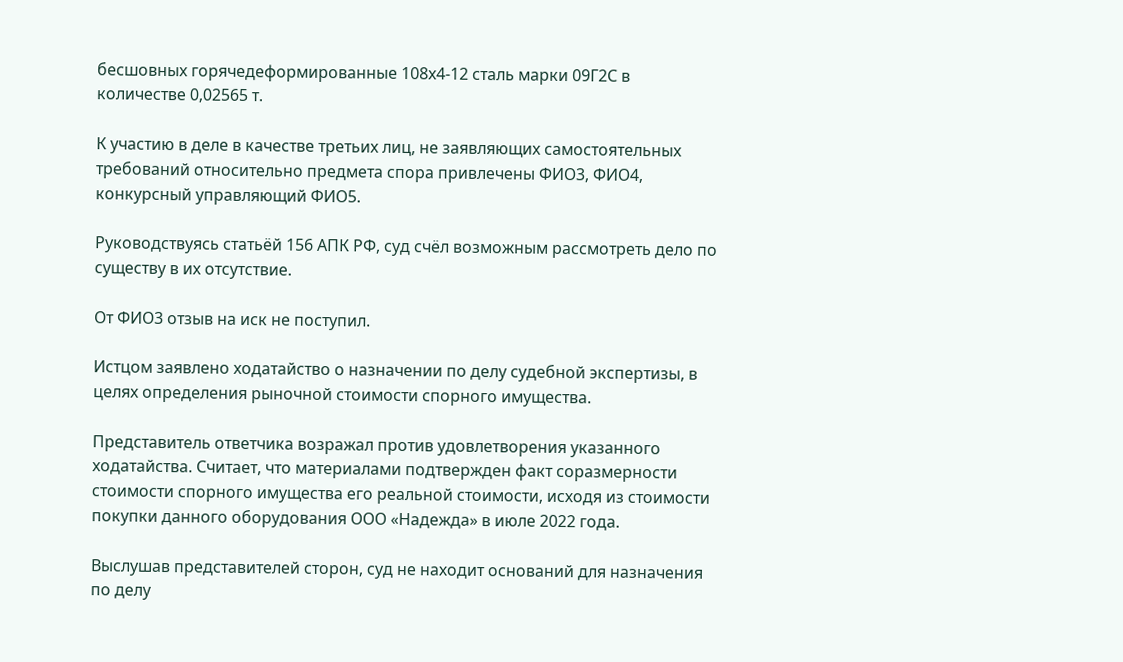бесшовных горячедеформированные 108х4-12 сталь марки 09Г2С в количестве 0,02565 т.

К участию в деле в качестве третьих лиц, не заявляющих самостоятельных требований относительно предмета спора привлечены ФИО3, ФИО4, конкурсный управляющий ФИО5.

Руководствуясь статьёй 156 АПК РФ, суд счёл возможным рассмотреть дело по существу в их отсутствие.

От ФИО3 отзыв на иск не поступил.

Истцом заявлено ходатайство о назначении по делу судебной экспертизы, в целях определения рыночной стоимости спорного имущества.

Представитель ответчика возражал против удовлетворения указанного ходатайства. Считает, что материалами подтвержден факт соразмерности стоимости спорного имущества его реальной стоимости, исходя из стоимости покупки данного оборудования ООО «Надежда» в июле 2022 года.

Выслушав представителей сторон, суд не находит оснований для назначения по делу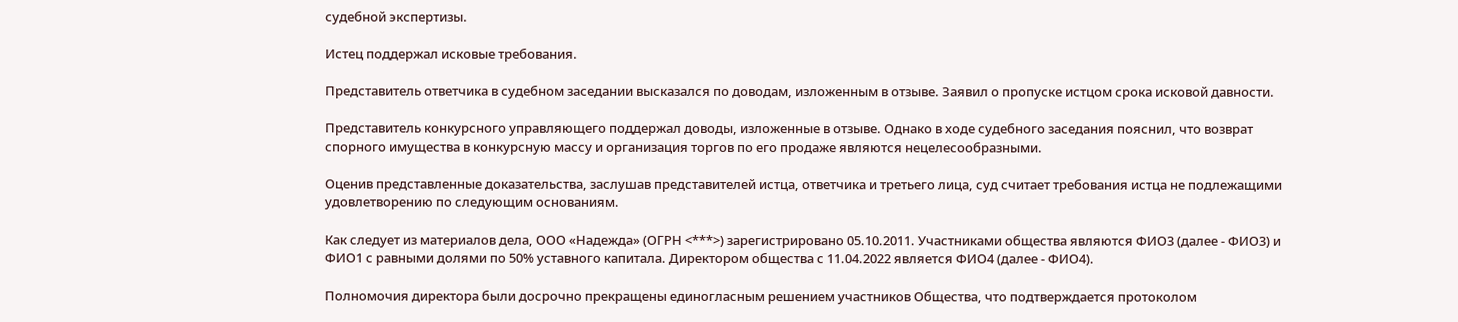судебной экспертизы.

Истец поддержал исковые требования.

Представитель ответчика в судебном заседании высказался по доводам, изложенным в отзыве. Заявил о пропуске истцом срока исковой давности.

Представитель конкурсного управляющего поддержал доводы, изложенные в отзыве. Однако в ходе судебного заседания пояснил, что возврат спорного имущества в конкурсную массу и организация торгов по его продаже являются нецелесообразными.

Оценив представленные доказательства, заслушав представителей истца, ответчика и третьего лица, суд считает требования истца не подлежащими удовлетворению по следующим основаниям.

Как следует из материалов дела, ООО «Надежда» (ОГРН <***>) зарегистрировано 05.10.2011. Участниками общества являются ФИО3 (далее - ФИО3) и ФИО1 с равными долями по 50% уставного капитала. Директором общества с 11.04.2022 является ФИО4 (далее - ФИО4).

Полномочия директора были досрочно прекращены единогласным решением участников Общества, что подтверждается протоколом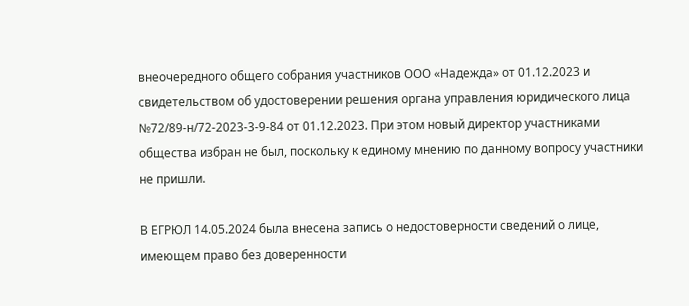внеочередного общего собрания участников ООО «Надежда» от 01.12.2023 и свидетельством об удостоверении решения органа управления юридического лица №72/89-н/72-2023-3-9-84 от 01.12.2023. При этом новый директор участниками общества избран не был, поскольку к единому мнению по данному вопросу участники не пришли.

В ЕГРЮЛ 14.05.2024 была внесена запись о недостоверности сведений о лице, имеющем право без доверенности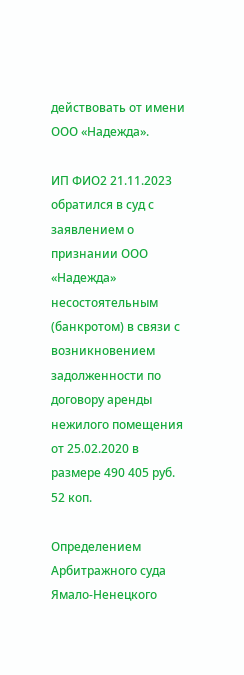действовать от имени ООО «Надежда».

ИП ФИО2 21.11.2023 обратился в суд с заявлением о признании ООО «Надежда» несостоятельным (банкротом) в связи с возникновением задолженности по договору аренды нежилого помещения от 25.02.2020 в размере 490 405 руб. 52 коп.

Определением Арбитражного суда Ямало-Ненецкого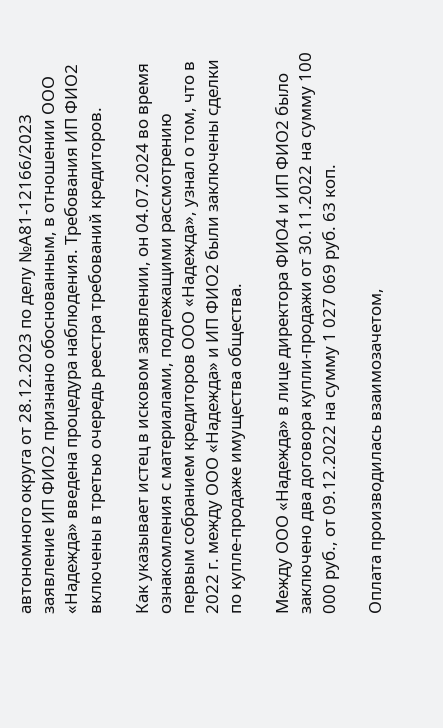автономного округа от 28.12.2023 по делу №А81-12166/2023 заявление ИП ФИО2 признано обоснованным, в отношении ООО «Надежда» введена процедура наблюдения. Требования ИП ФИО2 включены в третью очередь реестра требований кредиторов.

Как указывает истец в исковом заявлении, он 04.07.2024 во время ознакомления с материалами, подлежащими рассмотрению первым собранием кредиторов ООО «Надежда», узнал о том, что в 2022 г. между ООО «Надежда» и ИП ФИО2 были заключены сделки по купле-продаже имущества общества.

Между ООО «Надежда» в лице директора ФИО4 и ИП ФИО2 было заключено два договора купли-продажи от 30.11.2022 на сумму 100 000 руб., от 09.12.2022 на сумму 1 027 069 руб. 63 коп.

Оплата производилась взаимозачетом,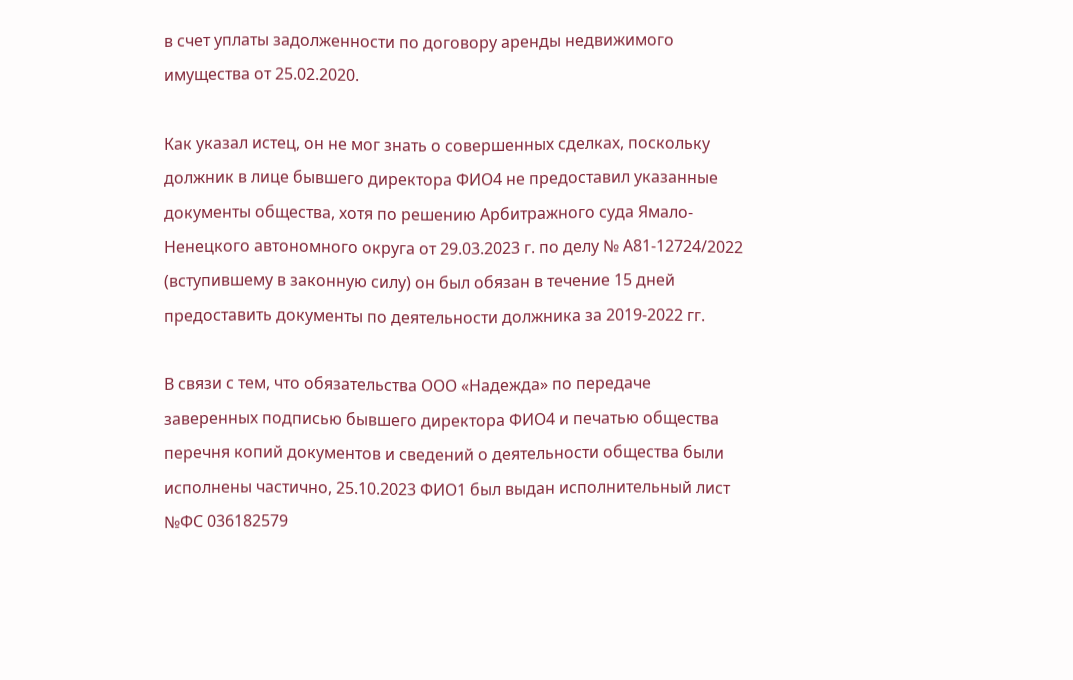в счет уплаты задолженности по договору аренды недвижимого имущества от 25.02.2020.

Как указал истец, он не мог знать о совершенных сделках, поскольку должник в лице бывшего директора ФИО4 не предоставил указанные документы общества, хотя по решению Арбитражного суда Ямало-Ненецкого автономного округа от 29.03.2023 г. по делу № А81-12724/2022 (вступившему в законную силу) он был обязан в течение 15 дней предоставить документы по деятельности должника за 2019-2022 гг.

В связи с тем, что обязательства ООО «Надежда» по передаче заверенных подписью бывшего директора ФИО4 и печатью общества перечня копий документов и сведений о деятельности общества были исполнены частично, 25.10.2023 ФИО1 был выдан исполнительный лист №ФС 036182579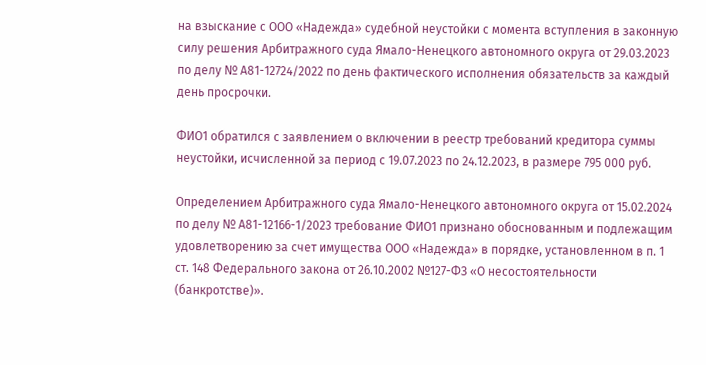на взыскание с ООО «Надежда» судебной неустойки с момента вступления в законную силу решения Арбитражного суда Ямало-Ненецкого автономного округа от 29.03.2023 по делу № А81-12724/2022 по день фактического исполнения обязательств за каждый день просрочки.

ФИО1 обратился с заявлением о включении в реестр требований кредитора суммы неустойки, исчисленной за период с 19.07.2023 по 24.12.2023, в размере 795 000 руб.

Определением Арбитражного суда Ямало-Ненецкого автономного округа от 15.02.2024 по делу № А81-12166-1/2023 требование ФИО1 признано обоснованным и подлежащим удовлетворению за счет имущества ООО «Надежда» в порядке, установленном в п. 1 ст. 148 Федерального закона от 26.10.2002 №127-ФЗ «О несостоятельности (банкротстве)».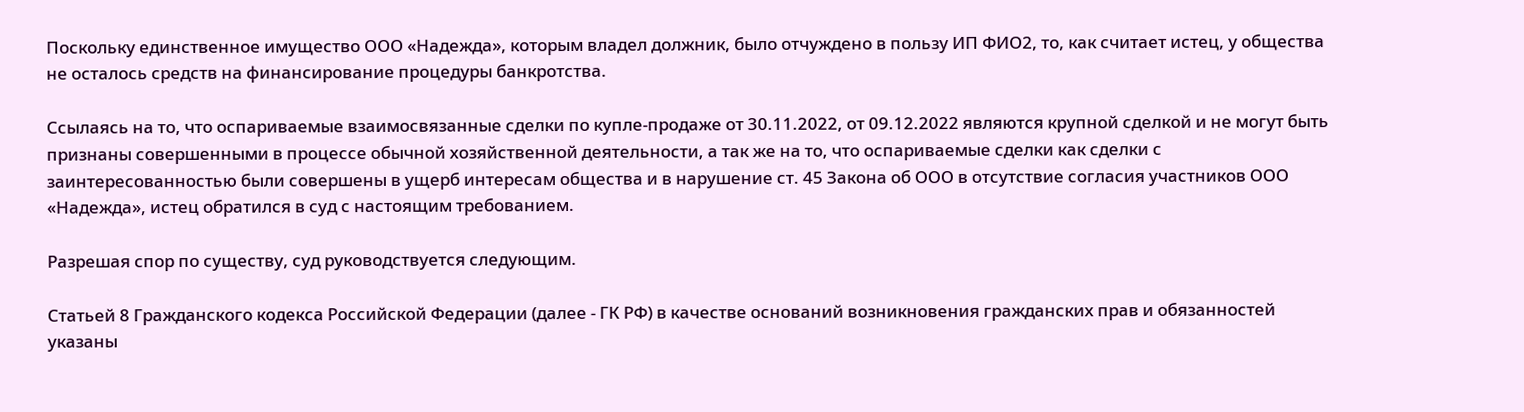Поскольку единственное имущество ООО «Надежда», которым владел должник, было отчуждено в пользу ИП ФИО2, то, как считает истец, у общества не осталось средств на финансирование процедуры банкротства.

Ссылаясь на то, что оспариваемые взаимосвязанные сделки по купле-продаже от 30.11.2022, от 09.12.2022 являются крупной сделкой и не могут быть признаны совершенными в процессе обычной хозяйственной деятельности, а так же на то, что оспариваемые сделки как сделки с заинтересованностью были совершены в ущерб интересам общества и в нарушение ст. 45 Закона об ООО в отсутствие согласия участников ООО «Надежда», истец обратился в суд с настоящим требованием.

Разрешая спор по существу, суд руководствуется следующим.

Статьей 8 Гражданского кодекса Российской Федерации (далее - ГК РФ) в качестве оснований возникновения гражданских прав и обязанностей указаны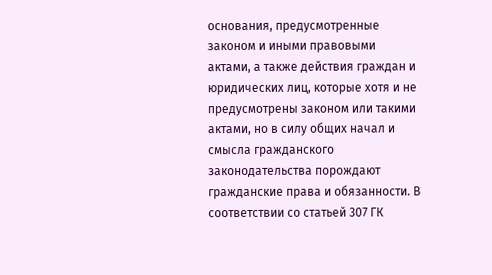основания, предусмотренные законом и иными правовыми актами, а также действия граждан и юридических лиц, которые хотя и не предусмотрены законом или такими актами, но в силу общих начал и смысла гражданского законодательства порождают гражданские права и обязанности. В соответствии со статьей 307 ГК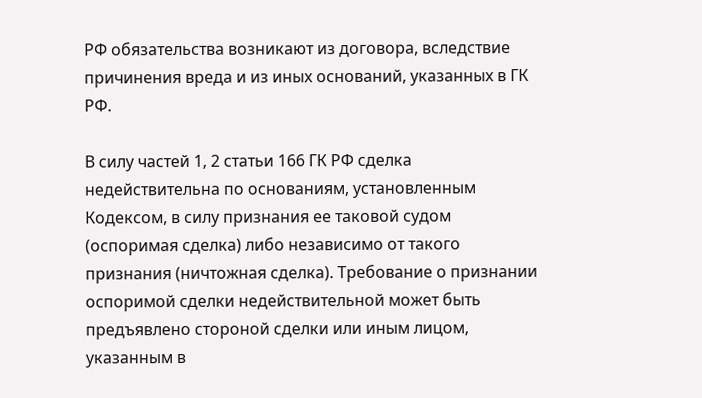РФ обязательства возникают из договора, вследствие причинения вреда и из иных оснований, указанных в ГК РФ.

В силу частей 1, 2 статьи 166 ГК РФ сделка недействительна по основаниям, установленным Кодексом, в силу признания ее таковой судом (оспоримая сделка) либо независимо от такого признания (ничтожная сделка). Требование о признании оспоримой сделки недействительной может быть предъявлено стороной сделки или иным лицом, указанным в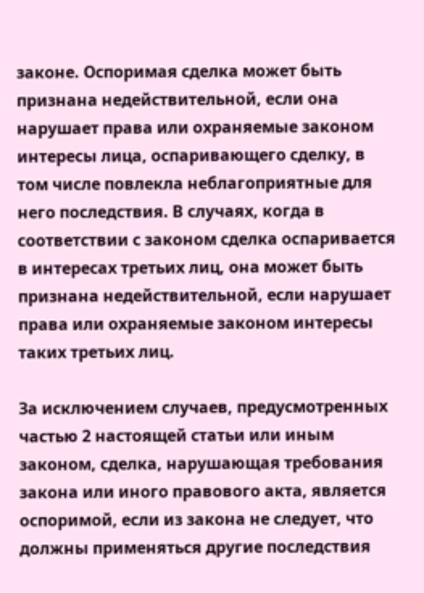законе. Оспоримая сделка может быть признана недействительной, если она нарушает права или охраняемые законом интересы лица, оспаривающего сделку, в том числе повлекла неблагоприятные для него последствия. В случаях, когда в соответствии с законом сделка оспаривается в интересах третьих лиц, она может быть признана недействительной, если нарушает права или охраняемые законом интересы таких третьих лиц.

За исключением случаев, предусмотренных частью 2 настоящей статьи или иным законом, сделка, нарушающая требования закона или иного правового акта, является оспоримой, если из закона не следует, что должны применяться другие последствия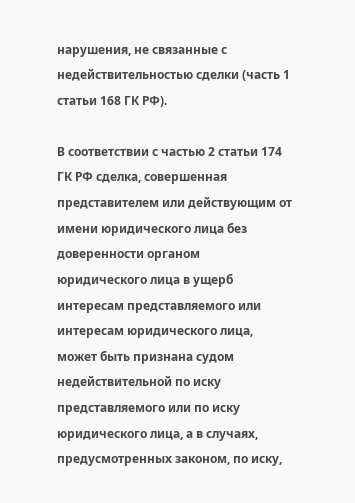нарушения, не связанные с недействительностью сделки (часть 1 статьи 168 ГК РФ).

В соответствии с частью 2 статьи 174 ГК РФ сделка, совершенная представителем или действующим от имени юридического лица без доверенности органом юридического лица в ущерб интересам представляемого или интересам юридического лица, может быть признана судом недействительной по иску представляемого или по иску юридического лица, а в случаях, предусмотренных законом, по иску,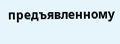предъявленному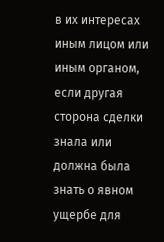в их интересах иным лицом или иным органом, если другая сторона сделки знала или должна была знать о явном ущербе для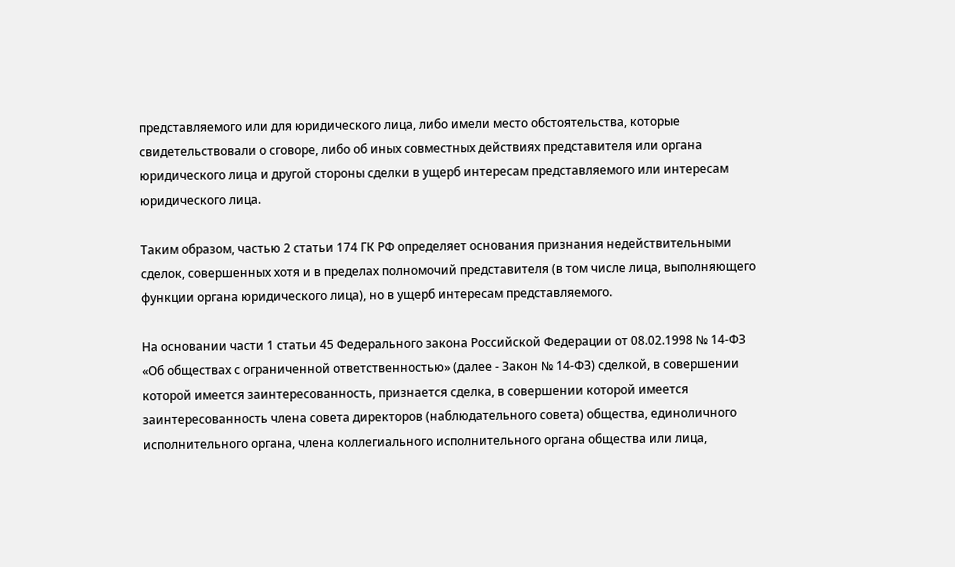представляемого или для юридического лица, либо имели место обстоятельства, которые свидетельствовали о сговоре, либо об иных совместных действиях представителя или органа юридического лица и другой стороны сделки в ущерб интересам представляемого или интересам юридического лица.

Таким образом, частью 2 статьи 174 ГК РФ определяет основания признания недействительными сделок, совершенных хотя и в пределах полномочий представителя (в том числе лица, выполняющего функции органа юридического лица), но в ущерб интересам представляемого.

На основании части 1 статьи 45 Федерального закона Российской Федерации от 08.02.1998 № 14-ФЗ «Об обществах с ограниченной ответственностью» (далее - Закон № 14-ФЗ) сделкой, в совершении которой имеется заинтересованность, признается сделка, в совершении которой имеется заинтересованность члена совета директоров (наблюдательного совета) общества, единоличного исполнительного органа, члена коллегиального исполнительного органа общества или лица,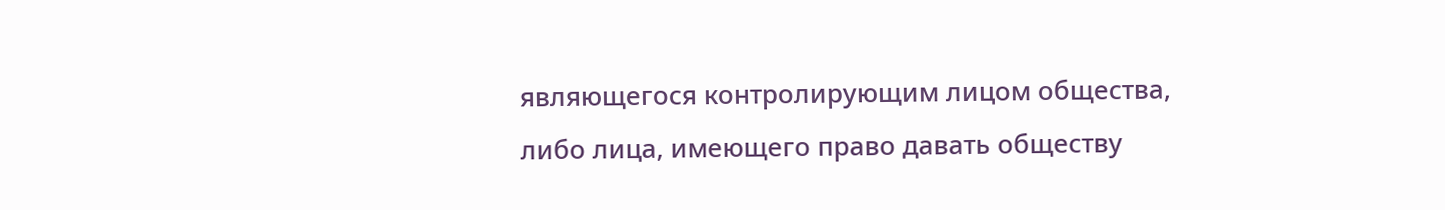являющегося контролирующим лицом общества, либо лица, имеющего право давать обществу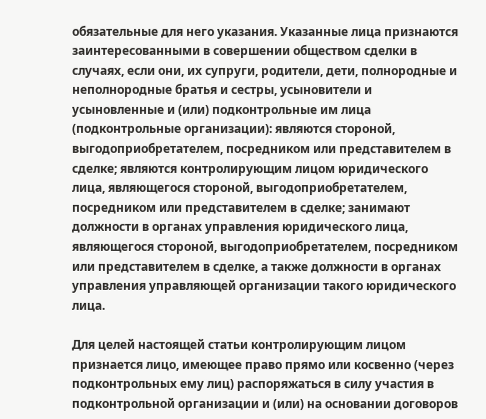обязательные для него указания. Указанные лица признаются заинтересованными в совершении обществом сделки в случаях, если они, их супруги, родители, дети, полнородные и неполнородные братья и сестры, усыновители и усыновленные и (или) подконтрольные им лица (подконтрольные организации): являются стороной, выгодоприобретателем, посредником или представителем в сделке; являются контролирующим лицом юридического лица, являющегося стороной, выгодоприобретателем, посредником или представителем в сделке; занимают должности в органах управления юридического лица, являющегося стороной, выгодоприобретателем, посредником или представителем в сделке, а также должности в органах управления управляющей организации такого юридического лица.

Для целей настоящей статьи контролирующим лицом признается лицо, имеющее право прямо или косвенно (через подконтрольных ему лиц) распоряжаться в силу участия в подконтрольной организации и (или) на основании договоров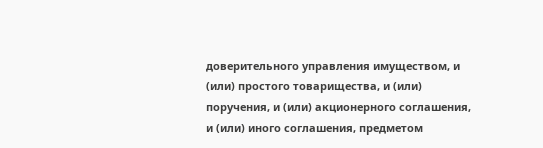доверительного управления имуществом, и (или) простого товарищества, и (или) поручения, и (или) акционерного соглашения, и (или) иного соглашения, предметом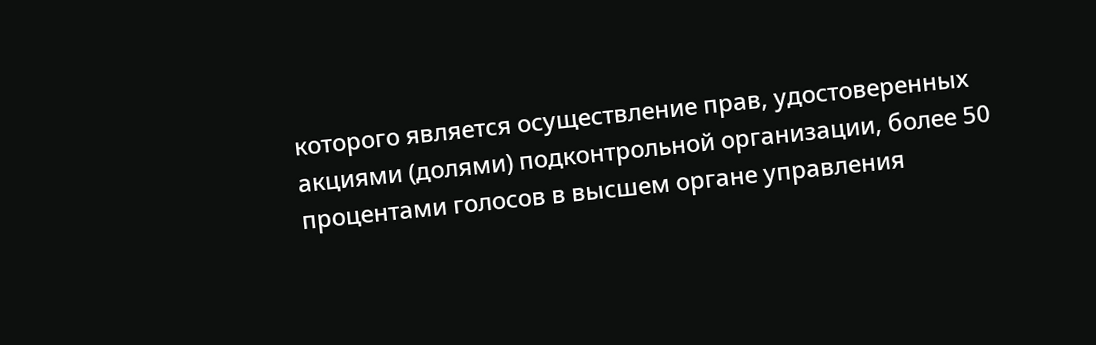которого является осуществление прав, удостоверенных акциями (долями) подконтрольной организации, более 50 процентами голосов в высшем органе управления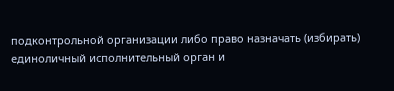подконтрольной организации либо право назначать (избирать) единоличный исполнительный орган и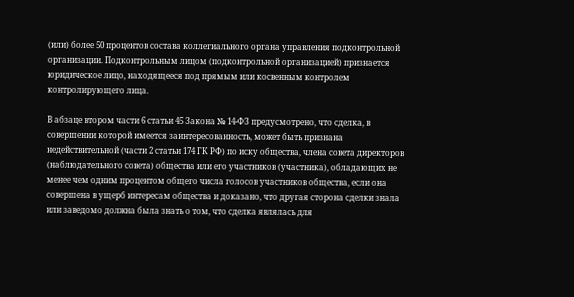(или) более 50 процентов состава коллегиального органа управления подконтрольной организации. Подконтрольным лицом (подконтрольной организацией) признается юридическое лицо, находящееся под прямым или косвенным контролем контролирующего лица.

В абзаце втором части 6 статьи 45 Закона № 14-ФЗ предусмотрено, что сделка, в совершении которой имеется заинтересованность, может быть признана недействительной (части 2 статьи 174 ГК РФ) по иску общества, члена совета директоров (наблюдательного совета) общества или его участников (участника), обладающих не менее чем одним процентом общего числа голосов участников общества, если она совершена в ущерб интересам общества и доказано, что другая сторона сделки знала или заведомо должна была знать о том, что сделка являлась для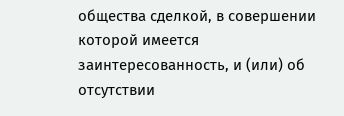общества сделкой, в совершении которой имеется заинтересованность, и (или) об отсутствии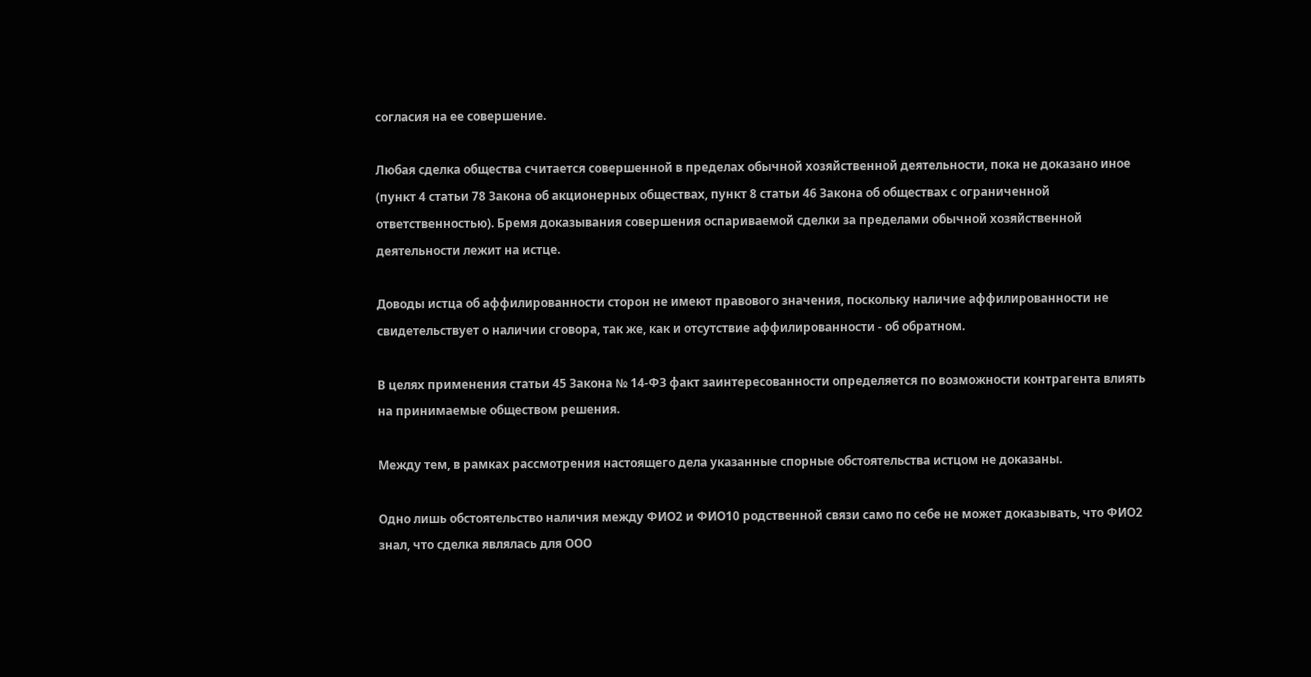согласия на ее совершение.

Любая сделка общества считается совершенной в пределах обычной хозяйственной деятельности, пока не доказано иное (пункт 4 статьи 78 Закона об акционерных обществах, пункт 8 статьи 46 Закона об обществах с ограниченной ответственностью). Бремя доказывания совершения оспариваемой сделки за пределами обычной хозяйственной деятельности лежит на истце.

Доводы истца об аффилированности сторон не имеют правового значения, поскольку наличие аффилированности не свидетельствует о наличии сговора, так же, как и отсутствие аффилированности - об обратном.

В целях применения статьи 45 Закона № 14-ФЗ факт заинтересованности определяется по возможности контрагента влиять на принимаемые обществом решения.

Между тем, в рамках рассмотрения настоящего дела указанные спорные обстоятельства истцом не доказаны.

Одно лишь обстоятельство наличия между ФИО2 и ФИО10 родственной связи само по себе не может доказывать, что ФИО2 знал, что сделка являлась для ООО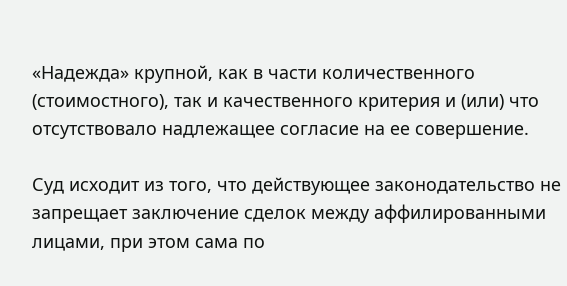«Надежда» крупной, как в части количественного (стоимостного), так и качественного критерия и (или) что отсутствовало надлежащее согласие на ее совершение.

Суд исходит из того, что действующее законодательство не запрещает заключение сделок между аффилированными лицами, при этом сама по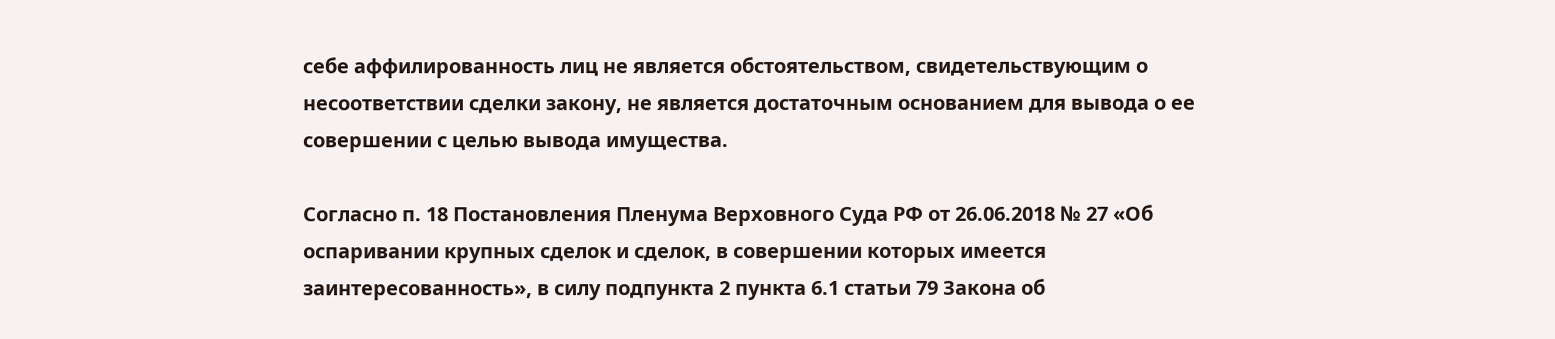себе аффилированность лиц не является обстоятельством, свидетельствующим о несоответствии сделки закону, не является достаточным основанием для вывода о ее совершении с целью вывода имущества.

Согласно п. 18 Постановления Пленума Верховного Суда РФ от 26.06.2018 № 27 «Об оспаривании крупных сделок и сделок, в совершении которых имеется заинтересованность», в силу подпункта 2 пункта 6.1 статьи 79 Закона об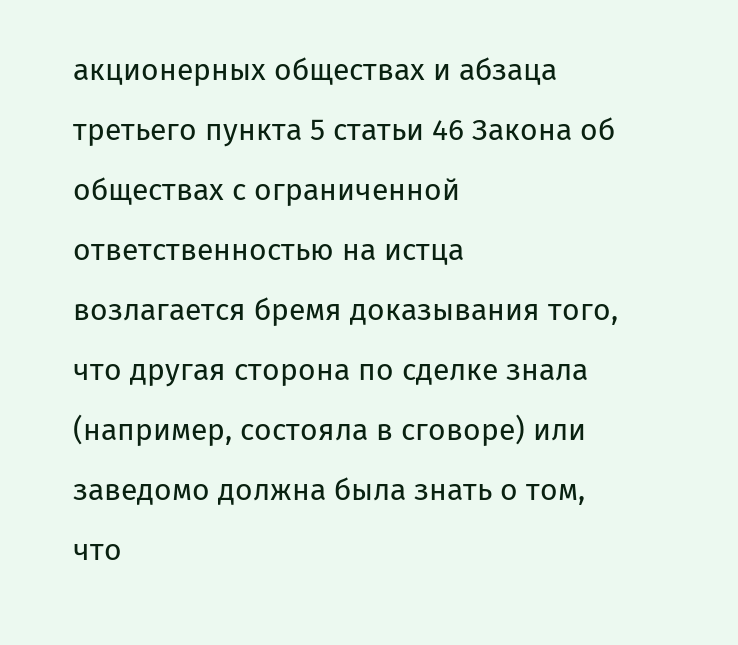акционерных обществах и абзаца третьего пункта 5 статьи 46 Закона об обществах с ограниченной ответственностью на истца возлагается бремя доказывания того, что другая сторона по сделке знала (например, состояла в сговоре) или заведомо должна была знать о том, что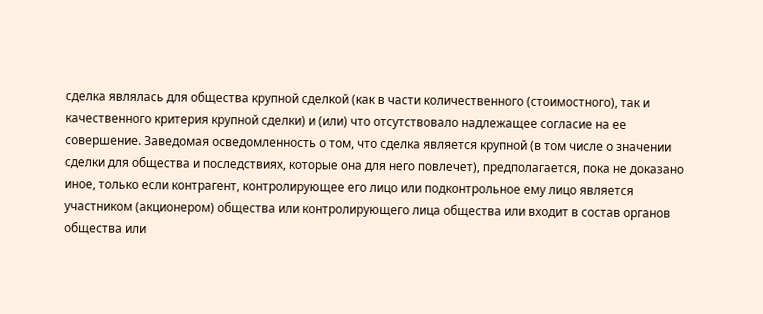сделка являлась для общества крупной сделкой (как в части количественного (стоимостного), так и качественного критерия крупной сделки) и (или) что отсутствовало надлежащее согласие на ее совершение. Заведомая осведомленность о том, что сделка является крупной (в том числе о значении сделки для общества и последствиях, которые она для него повлечет), предполагается, пока не доказано иное, только если контрагент, контролирующее его лицо или подконтрольное ему лицо является участником (акционером) общества или контролирующего лица общества или входит в состав органов общества или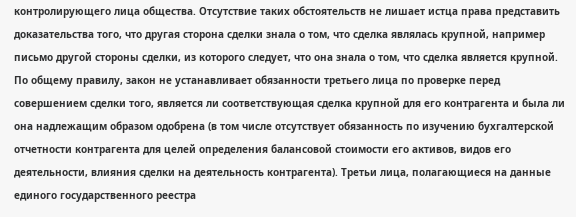контролирующего лица общества. Отсутствие таких обстоятельств не лишает истца права представить доказательства того, что другая сторона сделки знала о том, что сделка являлась крупной, например письмо другой стороны сделки, из которого следует, что она знала о том, что сделка является крупной. По общему правилу, закон не устанавливает обязанности третьего лица по проверке перед совершением сделки того, является ли соответствующая сделка крупной для его контрагента и была ли она надлежащим образом одобрена (в том числе отсутствует обязанность по изучению бухгалтерской отчетности контрагента для целей определения балансовой стоимости его активов, видов его деятельности, влияния сделки на деятельность контрагента). Третьи лица, полагающиеся на данные единого государственного реестра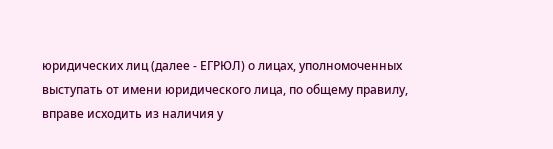юридических лиц (далее - ЕГРЮЛ) о лицах, уполномоченных выступать от имени юридического лица, по общему правилу, вправе исходить из наличия у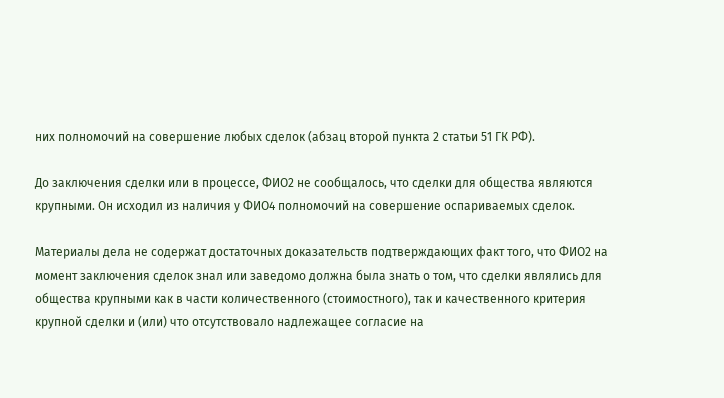них полномочий на совершение любых сделок (абзац второй пункта 2 статьи 51 ГК РФ).

До заключения сделки или в процессе, ФИО2 не сообщалось, что сделки для общества являются крупными. Он исходил из наличия у ФИО4 полномочий на совершение оспариваемых сделок.

Материалы дела не содержат достаточных доказательств подтверждающих факт того, что ФИО2 на момент заключения сделок знал или заведомо должна была знать о том, что сделки являлись для общества крупными как в части количественного (стоимостного), так и качественного критерия крупной сделки и (или) что отсутствовало надлежащее согласие на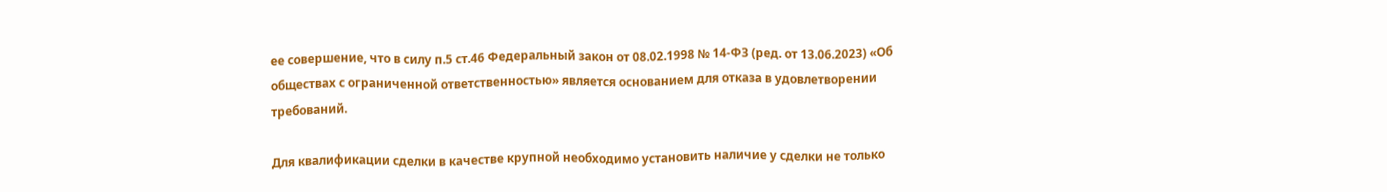ее совершение, что в силу п.5 ст.46 Федеральный закон от 08.02.1998 № 14-ФЗ (ред. от 13.06.2023) «Об обществах с ограниченной ответственностью» является основанием для отказа в удовлетворении требований.

Для квалификации сделки в качестве крупной необходимо установить наличие у сделки не только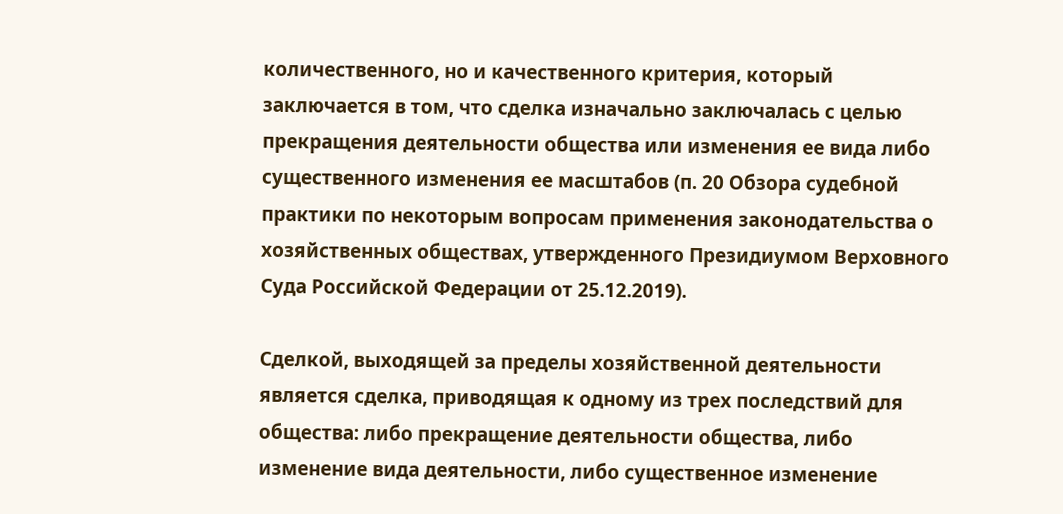количественного, но и качественного критерия, который заключается в том, что сделка изначально заключалась с целью прекращения деятельности общества или изменения ее вида либо существенного изменения ее масштабов (п. 20 Обзора судебной практики по некоторым вопросам применения законодательства о хозяйственных обществах, утвержденного Президиумом Верховного Суда Российской Федерации от 25.12.2019).

Сделкой, выходящей за пределы хозяйственной деятельности является сделка, приводящая к одному из трех последствий для общества: либо прекращение деятельности общества, либо изменение вида деятельности, либо существенное изменение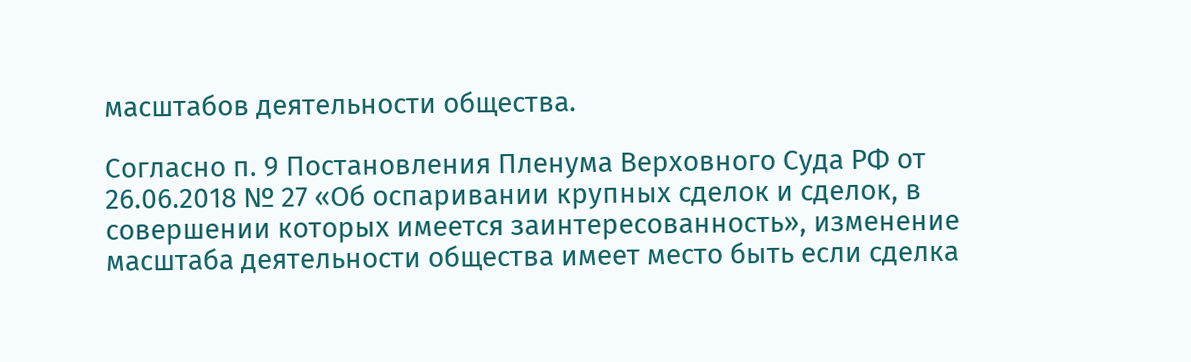масштабов деятельности общества.

Согласно п. 9 Постановления Пленума Верховного Суда РФ от 26.06.2018 № 27 «Об оспаривании крупных сделок и сделок, в совершении которых имеется заинтересованность», изменение масштаба деятельности общества имеет место быть если сделка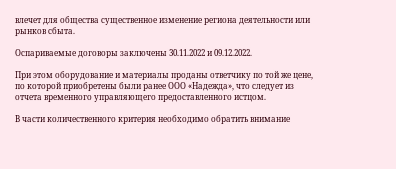влечет для общества существенное изменение региона деятельности или рынков сбыта.

Оспариваемые договоры заключены 30.11.2022 и 09.12.2022.

При этом оборудование и материалы проданы ответчику по той же цене, по которой приобретены были ранее ООО «Надежда», что следует из отчета временного управляющего предоставленного истцом.

В части количественного критерия необходимо обратить внимание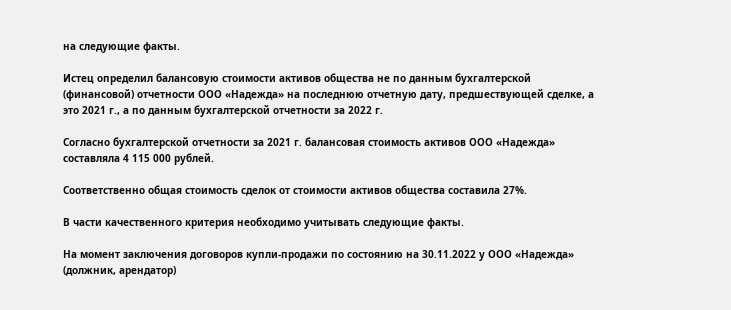на следующие факты.

Истец определил балансовую стоимости активов общества не по данным бухгалтерской (финансовой) отчетности ООО «Надежда» на последнюю отчетную дату, предшествующей сделке, а это 2021 г., а по данным бухгалтерской отчетности за 2022 г.

Согласно бухгалтерской отчетности за 2021 г. балансовая стоимость активов ООО «Надежда» составляла 4 115 000 рублей.

Соответственно общая стоимость сделок от стоимости активов общества составила 27%.

В части качественного критерия необходимо учитывать следующие факты.

На момент заключения договоров купли-продажи по состоянию на 30.11.2022 у ООО «Надежда» (должник, арендатор)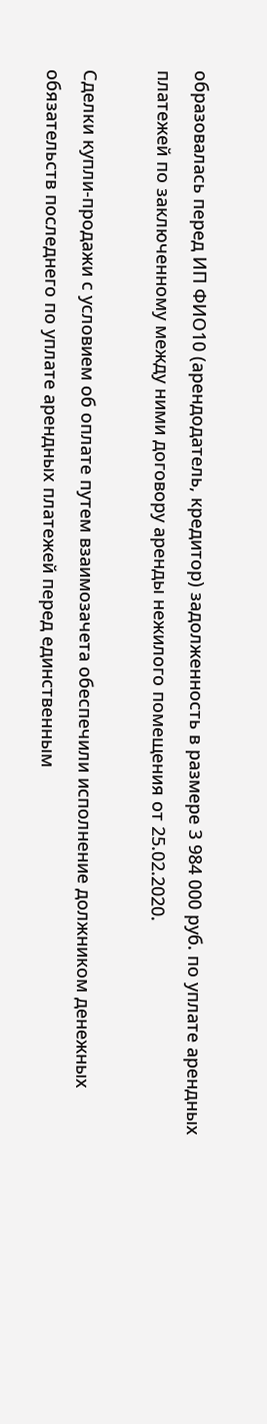образовалась перед ИП ФИО10 (арендодатель, кредитор) задолженность в размере 3 984 000 руб. по уплате арендных платежей по заключенному между ними договору аренды нежилого помещения от 25.02.2020.

Сделки купли-продажи с условием об оплате путем взаимозачета обеспечили исполнение должником денежных обязательств последнего по уплате арендных платежей перед единственным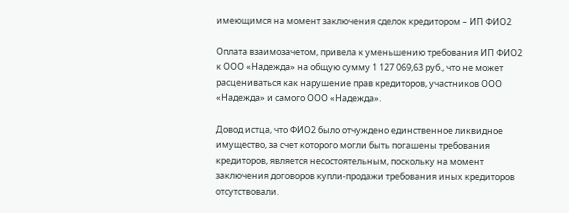имеющимся на момент заключения сделок кредитором – ИП ФИО2

Оплата взаимозачетом, привела к уменьшению требования ИП ФИО2 к ООО «Надежда» на общую сумму 1 127 069,63 руб., что не может расцениваться как нарушение прав кредиторов, участников ООО «Надежда» и самого ООО «Надежда».

Довод истца, что ФИО2 было отчуждено единственное ликвидное имущество, за счет которого могли быть погашены требования кредиторов, является несостоятельным, поскольку на момент заключения договоров купли-продажи требования иных кредиторов отсутствовали.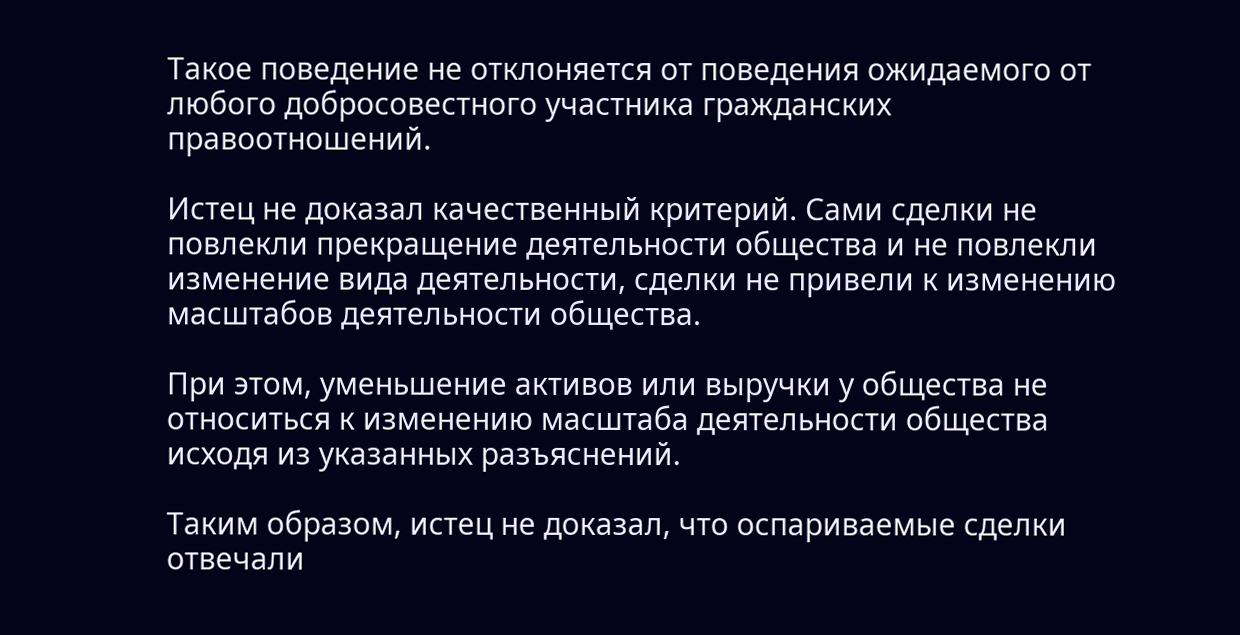Такое поведение не отклоняется от поведения ожидаемого от любого добросовестного участника гражданских правоотношений.

Истец не доказал качественный критерий. Сами сделки не повлекли прекращение деятельности общества и не повлекли изменение вида деятельности, сделки не привели к изменению масштабов деятельности общества.

При этом, уменьшение активов или выручки у общества не относиться к изменению масштаба деятельности общества исходя из указанных разъяснений.

Таким образом, истец не доказал, что оспариваемые сделки отвечали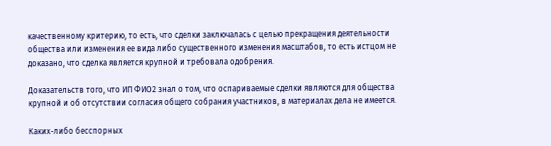качественному критерию, то есть, что сделки заключалась с целью прекращения деятельности общества или изменения ее вида либо существенного изменения масштабов, то есть истцом не доказано, что сделка является крупной и требовала одобрения.

Доказательств того, что ИП ФИО2 знал о том, что оспариваемые сделки являются для общества крупной и об отсутствии согласия общего собрания участников, в материалах дела не имеется.

Каких-либо бесспорных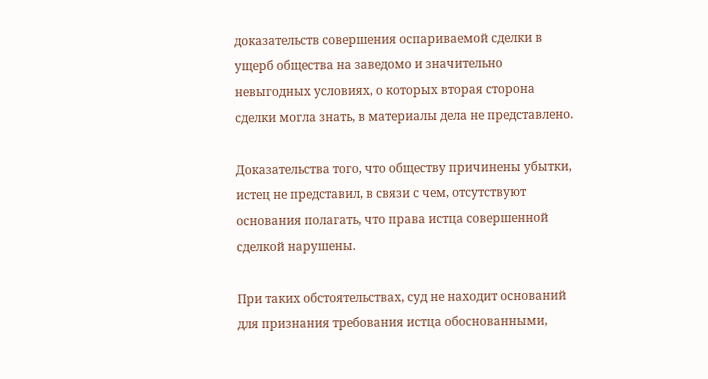доказательств совершения оспариваемой сделки в ущерб общества на заведомо и значительно невыгодных условиях, о которых вторая сторона сделки могла знать, в материалы дела не представлено.

Доказательства того, что обществу причинены убытки, истец не представил, в связи с чем, отсутствуют основания полагать, что права истца совершенной сделкой нарушены.

При таких обстоятельствах, суд не находит оснований для признания требования истца обоснованными,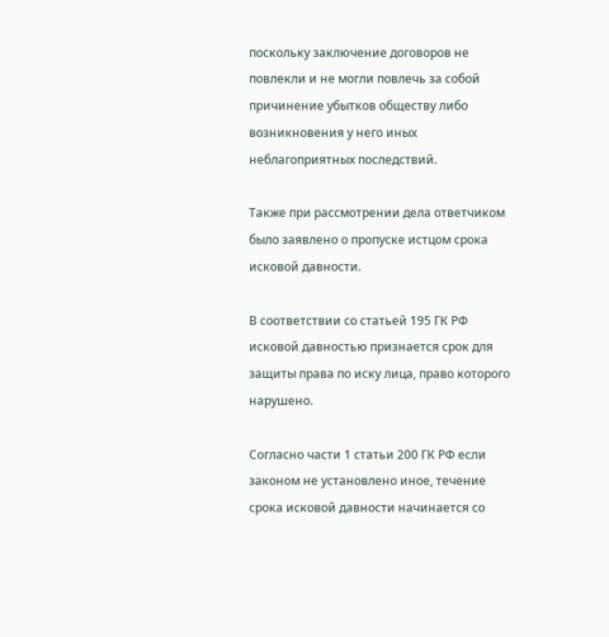поскольку заключение договоров не повлекли и не могли повлечь за собой причинение убытков обществу либо возникновения у него иных неблагоприятных последствий.

Также при рассмотрении дела ответчиком было заявлено о пропуске истцом срока исковой давности.

В соответствии со статьей 195 ГК РФ исковой давностью признается срок для защиты права по иску лица, право которого нарушено.

Согласно части 1 статьи 200 ГК РФ если законом не установлено иное, течение срока исковой давности начинается со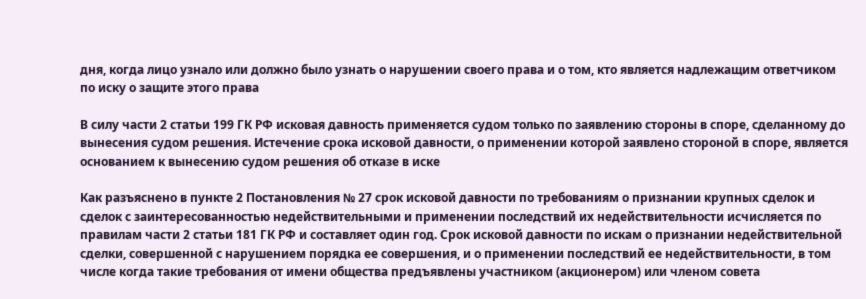дня, когда лицо узнало или должно было узнать о нарушении своего права и о том, кто является надлежащим ответчиком по иску о защите этого права

В силу части 2 статьи 199 ГК РФ исковая давность применяется судом только по заявлению стороны в споре, сделанному до вынесения судом решения. Истечение срока исковой давности, о применении которой заявлено стороной в споре, является основанием к вынесению судом решения об отказе в иске

Как разъяснено в пункте 2 Постановления № 27 срок исковой давности по требованиям о признании крупных сделок и сделок с заинтересованностью недействительными и применении последствий их недействительности исчисляется по правилам части 2 статьи 181 ГК РФ и составляет один год. Срок исковой давности по искам о признании недействительной сделки, совершенной с нарушением порядка ее совершения, и о применении последствий ее недействительности, в том числе когда такие требования от имени общества предъявлены участником (акционером) или членом совета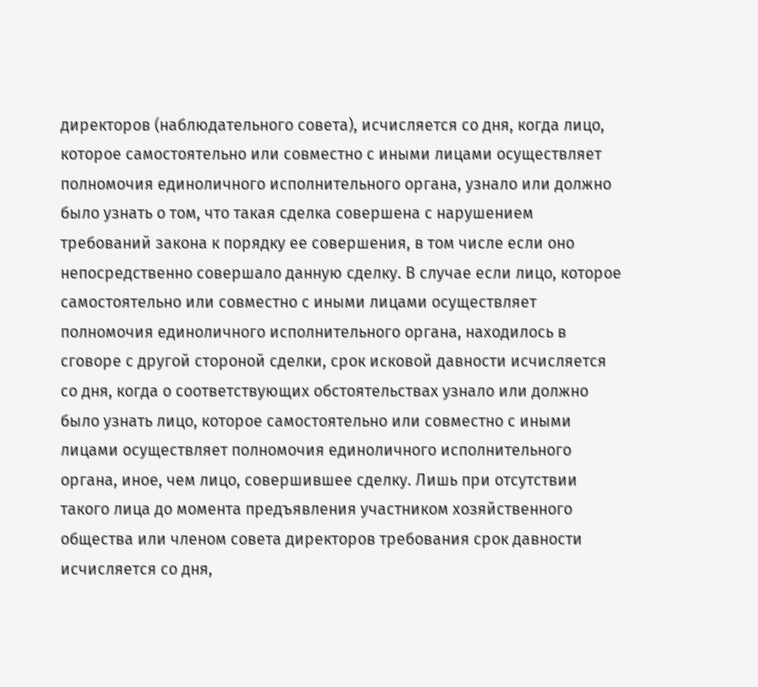директоров (наблюдательного совета), исчисляется со дня, когда лицо, которое самостоятельно или совместно с иными лицами осуществляет полномочия единоличного исполнительного органа, узнало или должно было узнать о том, что такая сделка совершена с нарушением требований закона к порядку ее совершения, в том числе если оно непосредственно совершало данную сделку. В случае если лицо, которое самостоятельно или совместно с иными лицами осуществляет полномочия единоличного исполнительного органа, находилось в сговоре с другой стороной сделки, срок исковой давности исчисляется со дня, когда о соответствующих обстоятельствах узнало или должно было узнать лицо, которое самостоятельно или совместно с иными лицами осуществляет полномочия единоличного исполнительного органа, иное, чем лицо, совершившее сделку. Лишь при отсутствии такого лица до момента предъявления участником хозяйственного общества или членом совета директоров требования срок давности исчисляется со дня,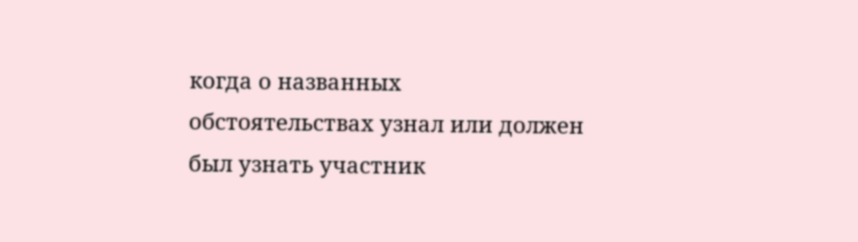когда о названных обстоятельствах узнал или должен был узнать участник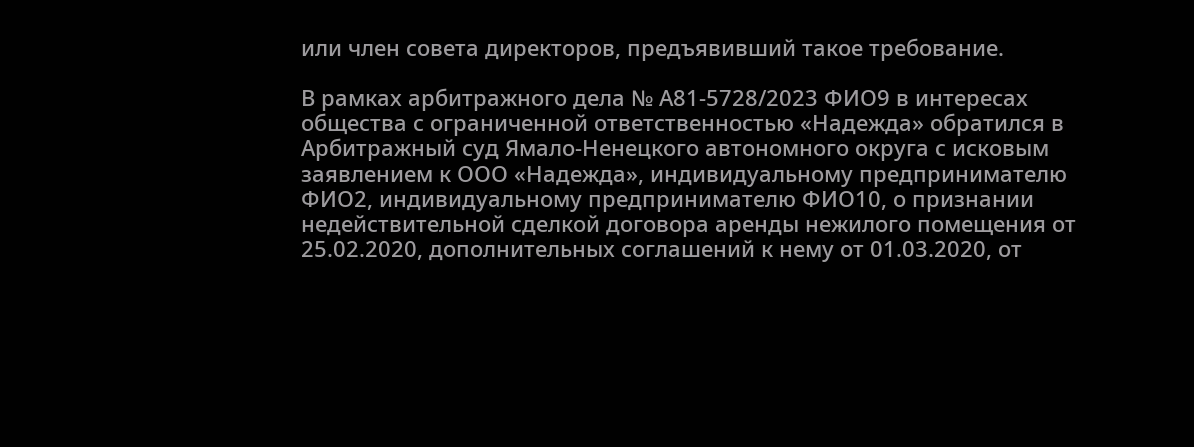или член совета директоров, предъявивший такое требование.

В рамках арбитражного дела № А81-5728/2023 ФИО9 в интересах общества с ограниченной ответственностью «Надежда» обратился в Арбитражный суд Ямало-Ненецкого автономного округа с исковым заявлением к ООО «Надежда», индивидуальному предпринимателю ФИО2, индивидуальному предпринимателю ФИО10, о признании недействительной сделкой договора аренды нежилого помещения от 25.02.2020, дополнительных соглашений к нему от 01.03.2020, от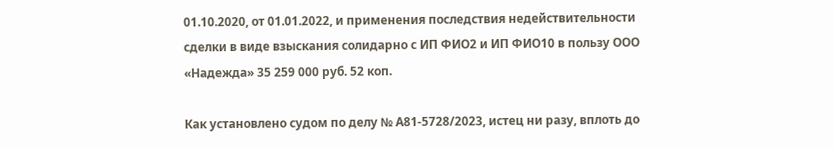01.10.2020, от 01.01.2022, и применения последствия недействительности сделки в виде взыскания солидарно с ИП ФИО2 и ИП ФИО10 в пользу ООО «Надежда» 35 259 000 руб. 52 коп.

Как установлено судом по делу № А81-5728/2023, истец ни разу, вплоть до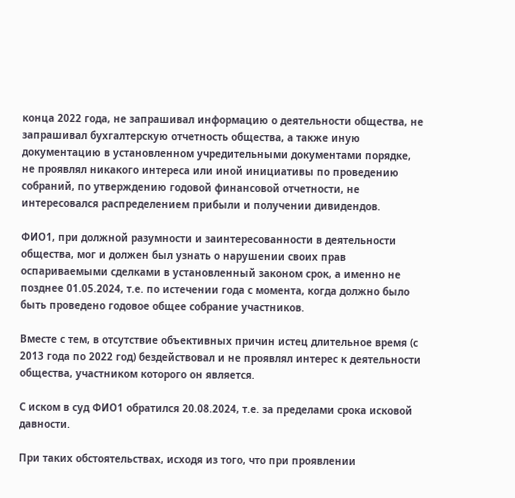конца 2022 года, не запрашивал информацию о деятельности общества, не запрашивал бухгалтерскую отчетность общества, а также иную документацию в установленном учредительными документами порядке, не проявлял никакого интереса или иной инициативы по проведению собраний, по утверждению годовой финансовой отчетности, не интересовался распределением прибыли и получении дивидендов.

ФИО1, при должной разумности и заинтересованности в деятельности общества, мог и должен был узнать о нарушении своих прав оспариваемыми сделками в установленный законом срок, а именно не позднее 01.05.2024, т.е. по истечении года с момента, когда должно было быть проведено годовое общее собрание участников.

Вместе с тем, в отсутствие объективных причин истец длительное время (с 2013 года по 2022 год) бездействовал и не проявлял интерес к деятельности общества, участником которого он является.

С иском в суд ФИО1 обратился 20.08.2024, т.е. за пределами срока исковой давности.

При таких обстоятельствах, исходя из того, что при проявлении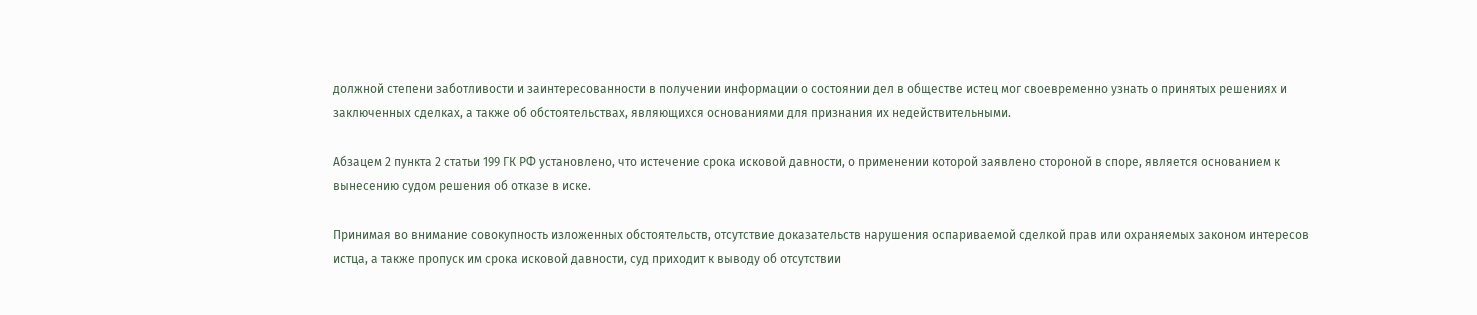должной степени заботливости и заинтересованности в получении информации о состоянии дел в обществе истец мог своевременно узнать о принятых решениях и заключенных сделках, а также об обстоятельствах, являющихся основаниями для признания их недействительными.

Абзацем 2 пункта 2 статьи 199 ГК РФ установлено, что истечение срока исковой давности, о применении которой заявлено стороной в споре, является основанием к вынесению судом решения об отказе в иске.

Принимая во внимание совокупность изложенных обстоятельств, отсутствие доказательств нарушения оспариваемой сделкой прав или охраняемых законом интересов истца, а также пропуск им срока исковой давности, суд приходит к выводу об отсутствии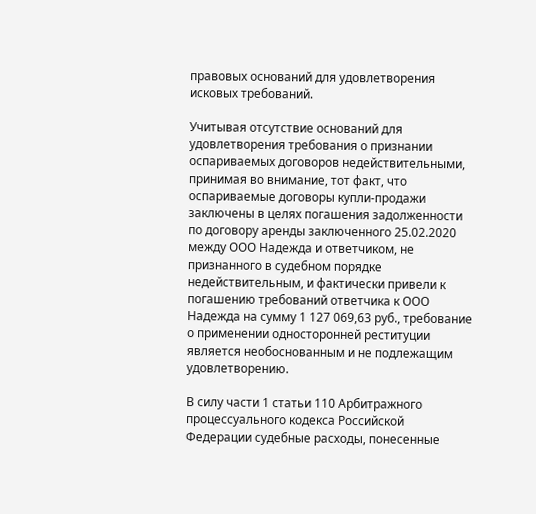правовых оснований для удовлетворения исковых требований.

Учитывая отсутствие оснований для удовлетворения требования о признании оспариваемых договоров недействительными, принимая во внимание, тот факт, что оспариваемые договоры купли-продажи заключены в целях погашения задолженности по договору аренды заключенного 25.02.2020 между ООО Надежда и ответчиком, не признанного в судебном порядке недействительным, и фактически привели к погашению требований ответчика к ООО Надежда на сумму 1 127 069,63 руб., требование о применении односторонней реституции является необоснованным и не подлежащим удовлетворению.

В силу части 1 статьи 110 Арбитражного процессуального кодекса Российской Федерации судебные расходы, понесенные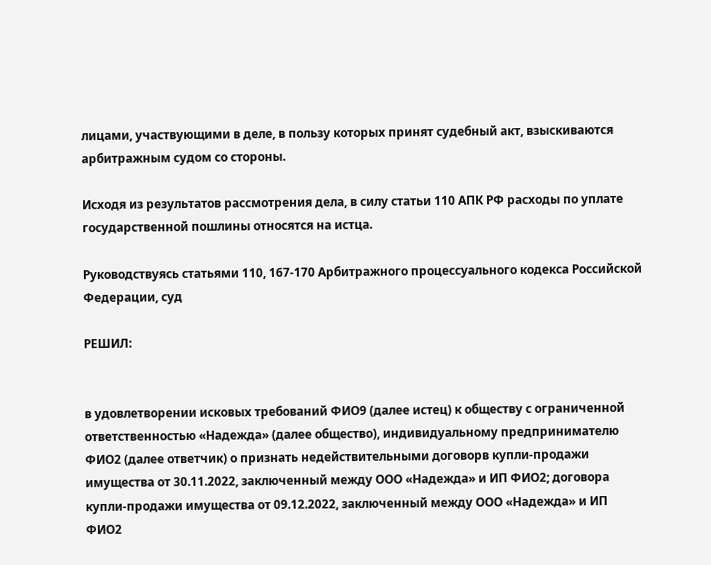лицами, участвующими в деле, в пользу которых принят судебный акт, взыскиваются арбитражным судом со стороны.

Исходя из результатов рассмотрения дела, в силу статьи 110 АПК РФ расходы по уплате государственной пошлины относятся на истца.

Руководствуясь статьями 110, 167-170 Арбитражного процессуального кодекса Российской Федерации, суд

РЕШИЛ:


в удовлетворении исковых требований ФИО9 (далее истец) к обществу с ограниченной ответственностью «Надежда» (далее общество), индивидуальному предпринимателю ФИО2 (далее ответчик) о признать недействительными договорв купли-продажи имущества от 30.11.2022, заключенный между ООО «Надежда» и ИП ФИО2; договора купли-продажи имущества от 09.12.2022, заключенный между ООО «Надежда» и ИП ФИО2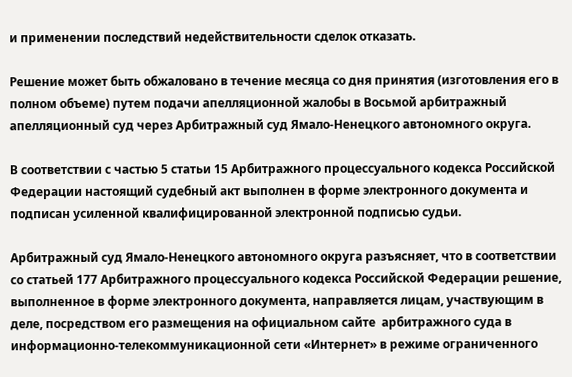и применении последствий недействительности сделок отказать.

Решение может быть обжаловано в течение месяца со дня принятия (изготовления его в полном объеме) путем подачи апелляционной жалобы в Восьмой арбитражный апелляционный суд через Арбитражный суд Ямало-Ненецкого автономного округа.

В соответствии с частью 5 статьи 15 Арбитражного процессуального кодекса Российской Федерации настоящий судебный акт выполнен в форме электронного документа и подписан усиленной квалифицированной электронной подписью судьи.

Арбитражный суд Ямало-Ненецкого автономного округа разъясняет, что в соответствии со статьей 177 Арбитражного процессуального кодекса Российской Федерации решение, выполненное в форме электронного документа, направляется лицам, участвующим в деле, посредством его размещения на официальном сайте  арбитражного суда в информационно-телекоммуникационной сети «Интернет» в режиме ограниченного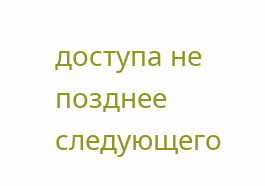доступа не позднее следующего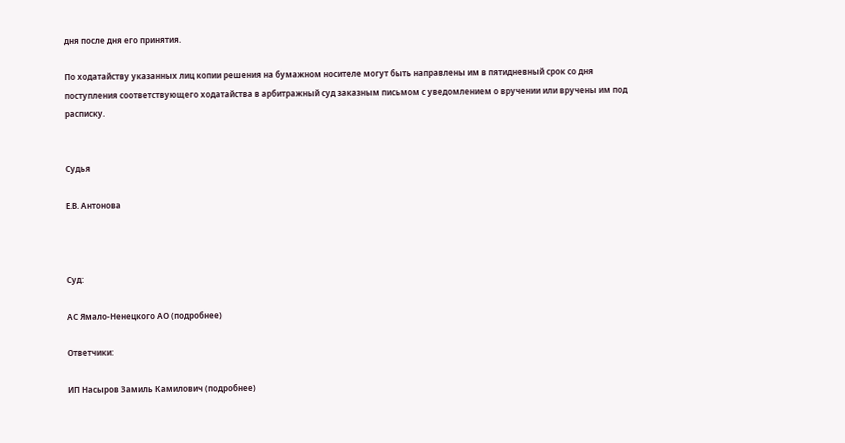дня после дня его принятия.

По ходатайству указанных лиц копии решения на бумажном носителе могут быть направлены им в пятидневный срок со дня поступления соответствующего ходатайства в арбитражный суд заказным письмом с уведомлением о вручении или вручены им под расписку.


Судья

Е.В. Антонова



Суд:

АС Ямало-Ненецкого АО (подробнее)

Ответчики:

ИП Насыров Замиль Камилович (подробнее)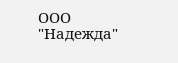ООО "Надежда"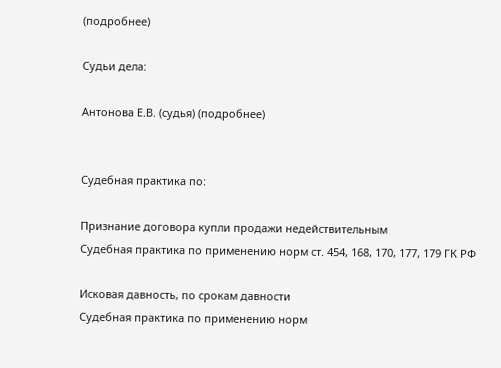(подробнее)

Судьи дела:

Антонова Е.В. (судья) (подробнее)


Судебная практика по:

Признание договора купли продажи недействительным
Судебная практика по применению норм ст. 454, 168, 170, 177, 179 ГК РФ

Исковая давность, по срокам давности
Судебная практика по применению норм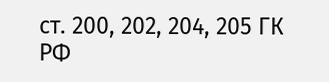ст. 200, 202, 204, 205 ГК РФ